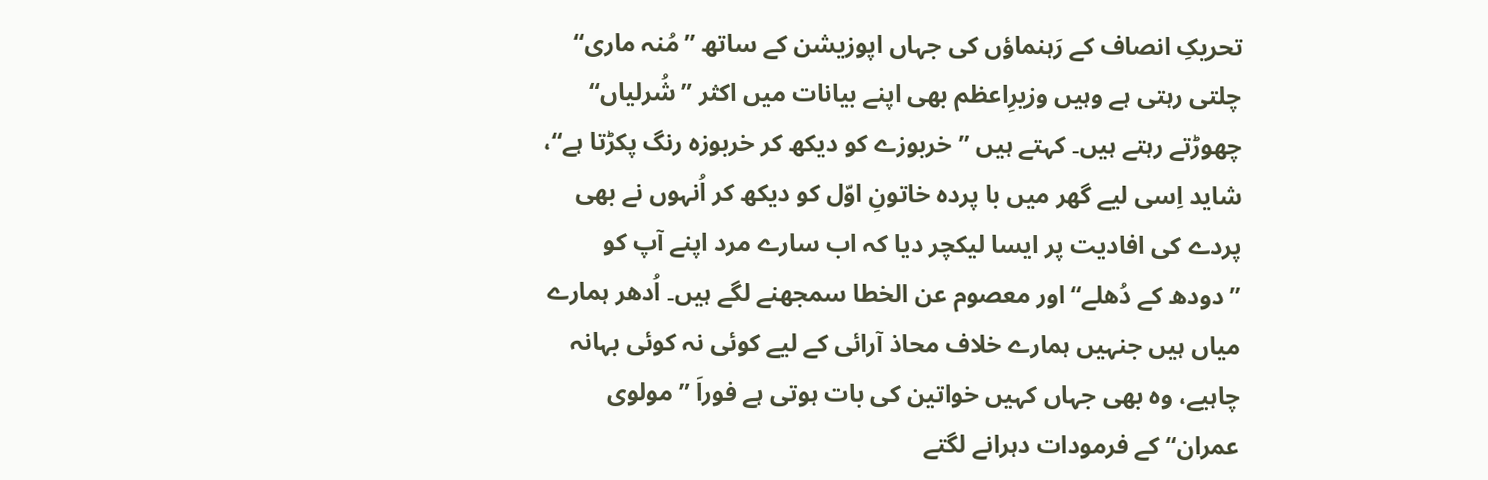تحریکِ انصاف کے رَہنماؤں کی جہاں اپوزیشن کے ساتھ ”مُنہ ماری“ چلتی رہتی ہے وہیں وزیرِاعظم بھی اپنے بیانات میں اکثر ”شُرلیاں“ چھوڑتے رہتے ہیں۔ کہتے ہیں ”خربوزے کو دیکھ کر خربوزہ رنگ پکڑتا ہے“، شاید اِسی لیے گھر میں با پردہ خاتونِ اوّل کو دیکھ کر اُنہوں نے بھی پردے کی افادیت پر ایسا لیکچر دیا کہ اب سارے مرد اپنے آپ کو ”دودھ کے دُھلے“ اور معصوم عن الخطا سمجھنے لگے ہیں۔ اُدھر ہمارے میاں ہیں جنہیں ہمارے خلاف محاذ آرائی کے لیے کوئی نہ کوئی بہانہ چاہیے، وہ بھی جہاں کہیں خواتین کی بات ہوتی ہے فوراَ ”مولوی عمران“ کے فرمودات دہرانے لگتے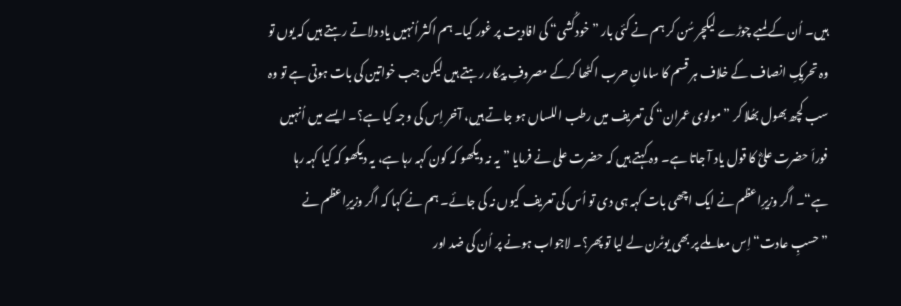ہیں۔ اُن کے لمبے چوڑے لیکچر سُن کر ہم نے کئی بار ”خودکُشی“ کی افادیت پر غور کیا۔ ہم اکثر اُنہیں یاد دلاتے رہتے ہیں کہ یوں تو وہ تحریکِ انصاف کے خلاف ہر قسم کا سامانِ حرب اکٹھا کرکے مصروفِ پیکار رہتے ہیں لیکن جب خواتین کی بات ہوتی ہے تو وہ سب کچھ بھول بھُلا کر ”مولوی عمران“ کی تعریف میں رطب اللساں ہو جاتے ہیں، آخر اِس کی وجہ کیا ہے؟۔ ایسے میں اُنہیں فوراَ حضرت علیؓ کا قول یاد آ جاتا ہے۔ وہ کہتے ہیں کہ حضرت علی نے فرمایا ”یہ نہ دیکھو کہ کون کہہ رہا ہے، یہ دیکھو کہ کیا کہہ رہا ہے“۔ اگر وزیرِاعظم نے ایک اچھی بات کہہ ہی دی تو اُس کی تعریف کیوں نہ کی جائے۔ ہم نے کہا کہ اگر وزیرِاعظم نے ”حسبِ عادت“ اِس معاملے پر بھی یوٹرن لے لیا تو پھر؟۔ لاجواب ہونے پر اُن کی ضد اور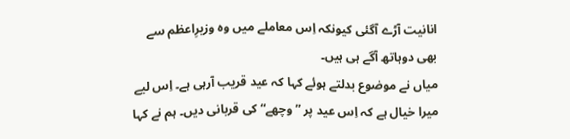انانیت آڑے آگئی کیونکہ اِس معاملے میں وہ وزیرِاعظم سے بھی دوہاتھ آگے ہی ہیں۔
میاں نے موضوع بدلتے ہوئے کہا کہ عید قریب آرہی ہے۔ اِس لیے میرا خیال ہے کہ اِس عید پر ”وچھے“ کی قربانی دیں۔ ہم نے کہا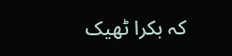کہ بکرا ٹھیک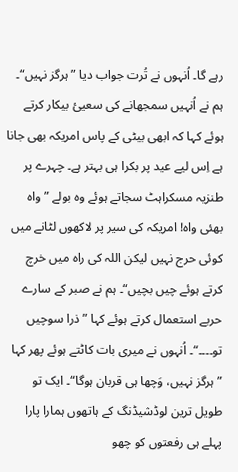رہے گا۔ اُنہوں نے تُرت جواب دیا ”ہرگز نہیں“۔ ہم نے اُنہیں سمجھانے کی سعیئ بیکار کرتے ہوئے کہا کہ ابھی بیٹی کے پاس امریکہ بھی جانا ہے اِس لیے عید پر بکرا ہی بہتر ہے۔ چہرے پر طنزیہ مسکراہٹ سجاتے ہوئے وہ بولے ”واہ بھئی واہ! امریکہ کی سیر پر لاکھوں لٹانے میں کوئی حرج نہیں لیکن اللہ کی راہ میں خرچ کرتے ہوئے چیں بچیں“۔ ہم نے صبر کے سارے حربے استعمال کرتے ہوئے کہا ”ذرا سوچیں تو۔۔۔۔“۔ اُنہوں نے میری بات کاٹتے ہوئے پھر کہا ”ہرگز نہیں، وَچھا ہی قربان ہوگا“۔ ایک تو طویل ترین لوڈشیڈنگ کے ہاتھوں ہمارا پارا پہلے ہی رفعتوں کو چھو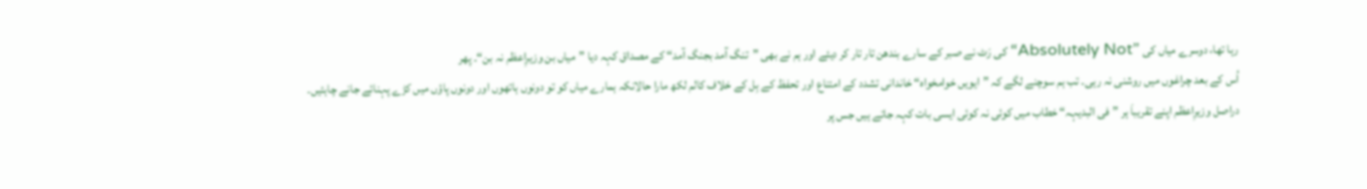رہا تھا، دوسرے میاں کی ”Absolutely Not“ کی رَٹ نے صبر کے سارے بندھن تار تار کر دیئے اور ہم نے بھی ”تنگ آمد بجنگ آمد“ کے مصداق کہہ دیا ”میاں بن وزیرِاعظم نہ بن“۔ پھر
اُس کے بعد چراغوں میں روشنی نہ رہی۔ تب ہم سوچنے لگے کہ ”ایویں خوامخواہ“ خاندانی تشدد کے امتناع اور تحفظ کے بِل کے خلاف کالم لکھ مارا حالانکہ ہمارے میاں کو تو دونوں ہاتھوں اور دونوں پاؤں میں کڑے پہنائے جانے چاہئیں۔
دراصل وزیرِاعظم اپنے تقریباَ ہر ”فی البدیہہ“ خطاب میں کوئی نہ کوئی ایسی بات کہہ جاتے ہیں جس پر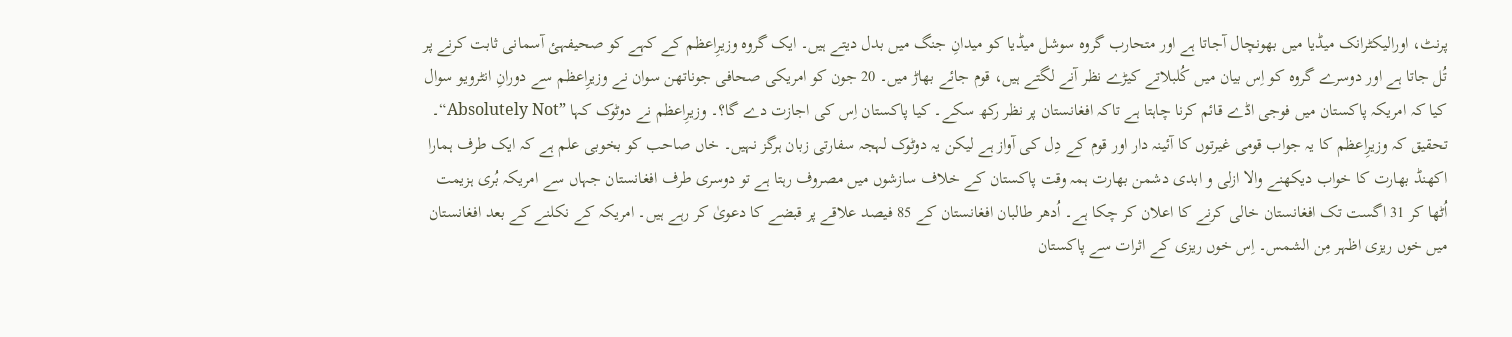پرنٹ، اورالیکٹرانک میڈیا میں بھونچال آجاتا ہے اور متحارب گروہ سوشل میڈیا کو میدانِ جنگ میں بدل دیتے ہیں۔ ایک گروہ وزیرِاعظم کے کہے کو صحیفہئ آسمانی ثابت کرنے پر تُل جاتا ہے اور دوسرے گروہ کو اِس بیان میں کُلبلاتے کیڑے نظر آنے لگتے ہیں، قوم جائے بھاڑ میں۔ 20 جون کو امریکی صحافی جوناتھن سوان نے وزیرِاعظم سے دورانِ انٹرویو سوال کیا کہ امریکہ پاکستان میں فوجی اڈے قائم کرنا چاہتا ہے تاکہ افغانستان پر نظر رکھ سکے۔ کیا پاکستان اِس کی اجازت دے گا؟۔ وزیرِاعظم نے دوٹوک کہا ”Absolutely Not“۔ تحقیق کہ وزیرِاعظم کا یہ جواب قومی غیرتوں کا آئینہ دار اور قوم کے دِل کی آواز ہے لیکن یہ دوٹوک لہجہ سفارتی زبان ہرگز نہیں۔ خاں صاحب کو بخوبی علم ہے کہ ایک طرف ہمارا اکھنڈ بھارت کا خواب دیکھنے والا ازلی و ابدی دشمن بھارت ہمہ وقت پاکستان کے خلاف سازشوں میں مصروف رہتا ہے تو دوسری طرف افغانستان جہاں سے امریکہ بُری ہزیمت اُٹھا کر 31 اگست تک افغانستان خالی کرنے کا اعلان کر چکا ہے۔ اُدھر طالبان افغانستان کے 85 فیصد علاقے پر قبضے کا دعویٰ کر رہے ہیں۔ امریکہ کے نکلنے کے بعد افغانستان میں خوں ریزی اظہر مِن الشمس۔ اِس خوں ریزی کے اثرات سے پاکستان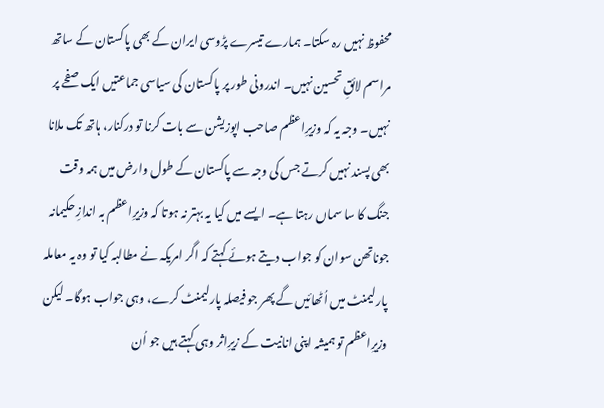محفوظ نہیں رہ سکتا۔ ہمارے تیسرے پڑوسی ایران کے بھی پاکستان کے ساتھ مراسم لائقِ تحسین نہیں۔ اندرونی طور پر پاکستان کی سیاسی جماعتیں ایک صفحے پر نہیں۔ وجہ یہ کہ وزیرِاعظم صاحب اپوزیشن سے بات کرنا تو درکنار، ہاتھ تک ملانا بھی پسند نہیں کرتے جس کی وجہ سے پاکستان کے طول وارض میں ہمہ وقت جنگ کا سا سماں رہتا ہے۔ ایسے میں کیا یہ بہتر نہ ہوتا کہ وزیرِاعظم بہ اندازِ حکیمانہ جوناتھن سوان کو جواب دیتے ہوئے کہتے کہ اگر امریکہ نے مطالبہ کیا تو وہ یہ معاملہ پارلیمنٹ میں اُٹھائیں گے پھر جو فیصلہ پارلیمنٹ کرے، وہی جواب ہوگا۔ لیکن وزیرِاعظم تو ہمیشہ اپنی انانیت کے زیرِاثر وہی کہتے ہیں جو اُن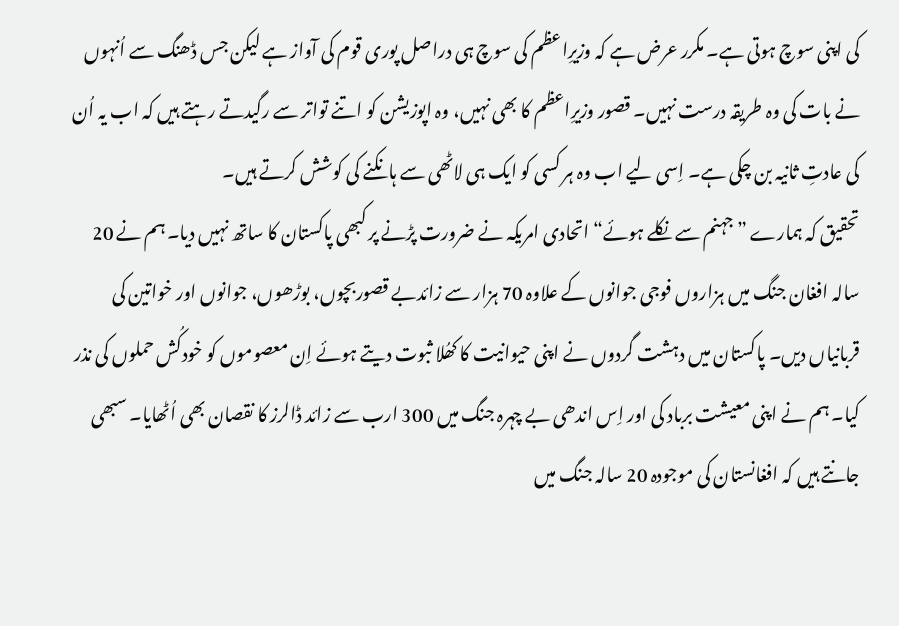کی اپنی سوچ ہوتی ہے۔ مکرر عرض ہے کہ وزیرِاعظم کی سوچ ہی دراصل پوری قوم کی آواز ہے لیکن جس ڈھنگ سے اُنہوں نے بات کی وہ طریقہ درست نہیں۔ قصور وزیرِاعظم کا بھی نہیں، وہ اپوزیشن کو اتنے تواتر سے رگیدتے رہتے ہیں کہ اب یہ اُن کی عادتِ ثانیہ بن چکی ہے۔ اِسی لیے اب وہ ہر کسی کو ایک ہی لاٹھی سے ہانکنے کی کوشش کرتے ہیں۔
تحقیق کہ ہمارے ”جہنم سے نکلے ہوئے“ اتحادی امریکہ نے ضرورت پڑنے پر کبھی پاکستان کا ساتھ نہیں دیا۔ ہم نے 20 سالہ افغان جنگ میں ہزاروں فوجی جوانوں کے علاوہ 70 ہزار سے زائدبے قصوربچوں، بوڑھوں، جوانوں اور خواتین کی قربانیاں دیں۔ پاکستان میں دہشت گردوں نے اپنی حیوانیت کا کھُلا ثبوت دیتے ہوئے اِن معصوموں کو خودکُش حملوں کی نذر کیا۔ ہم نے اپنی معیشت برباد کی اور اِس اندھی بے چہرہ جنگ میں 300 ارب سے زائد ڈالرز کا نقصان بھی اُٹھایا۔ سبھی جانتے ہیں کہ افغانستان کی موجودہ 20 سالہ جنگ میں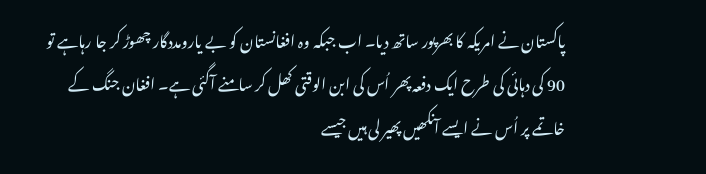پاکستان نے امریکہ کا بھرپور ساتھ دیا۔ اب جبکہ وہ افغانستان کو بے یارومددگار چھوڑ کر جا رہاہے تو 90 کی دہائی کی طرح ایک دفعہ پھر اُس کی ابن الوقتی کھل کر سامنے آگئی ہے۔ افغان جنگ کے خاتمے پر اُس نے ایسے آنکھیں پھیر لی ہیں جیسے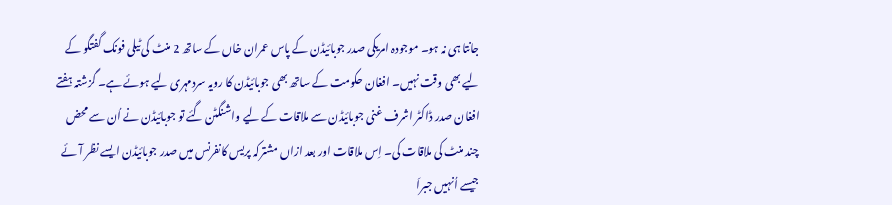جانتا ہی نہ ہو۔ موجودہ امریکی صدر جوبائیڈن کے پاس عمران خاں کے ساتھ 2 منٹ کی ٹیلی فونک گفتگو کے لیے بھی وقت نہیں۔ افغان حکومت کے ساتھ بھی جوبائیڈن کا رویہ سردمہری لیے ہوئے ہے۔ گزشتہ ہفتے افغان صدر ڈاکٹر اشرف غنی جوبائیڈن سے ملاقات کے لیے واشنگٹن گئے تو جوبائیڈن نے اُن سے محض چند منٹ کی ملاقات کی۔ اِس ملاقات اور بعد ازاں مشترکہ پریس کانفرنس میں صدر جوبائیڈن ایسے نظر آئے جیسے اُنہیں جبراَ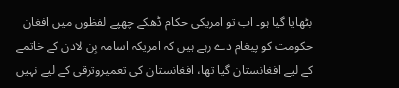بٹھایا گیا ہو۔ اب تو امریکی حکام ڈھکے چھپے لفظوں میں افغان حکومت کو پیغام دے رہے ہیں کہ امریکہ اسامہ بِن لادن کے خاتمے کے لیے افغانستان گیا تھا، افغانستان کی تعمیروترقی کے لیے نہیں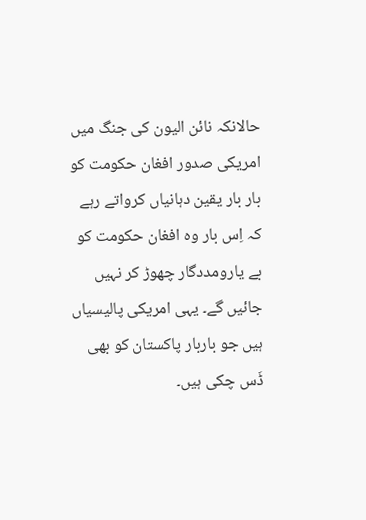حالانکہ نائن الیون کی جنگ میں امریکی صدور افغان حکومت کو بار بار یقین دہانیاں کرواتے رہے کہ اِس بار وہ افغان حکومت کو بے یارومددگار چھوڑ کر نہیں جائیں گے۔ یہی امریکی پالیسیاں ہیں جو باربار پاکستان کو بھی ڈَس چکی ہیں۔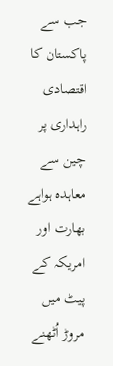جب سے پاکستان کا اقتصادی راہداری پر چین سے معاہدہ ہواہے بھارت اور امریکہ کے پیٹ میں مروڑ اُٹھنے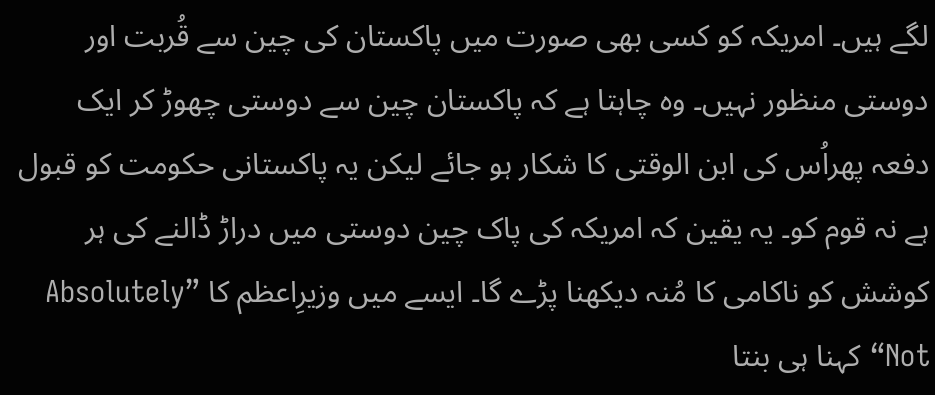لگے ہیں۔ امریکہ کو کسی بھی صورت میں پاکستان کی چین سے قُربت اور دوستی منظور نہیں۔ وہ چاہتا ہے کہ پاکستان چین سے دوستی چھوڑ کر ایک دفعہ پھراُس کی ابن الوقتی کا شکار ہو جائے لیکن یہ پاکستانی حکومت کو قبول ہے نہ قوم کو۔ یہ یقین کہ امریکہ کی پاک چین دوستی میں دراڑ ڈالنے کی ہر کوشش کو ناکامی کا مُنہ دیکھنا پڑے گا۔ ایسے میں وزیرِاعظم کا ”Absolutely Not“ کہنا ہی بنتا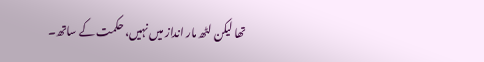تھا لیکن لٹھ مار انداز میں نہیں، حکمت کے ساتھ۔